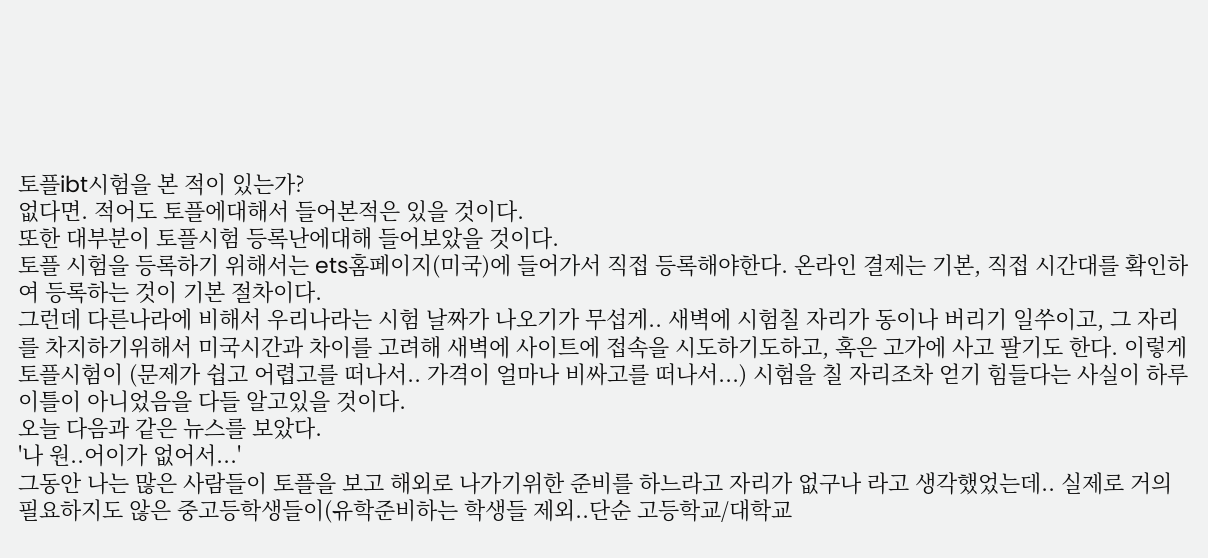토플ibt시험을 본 적이 있는가?
없다면. 적어도 토플에대해서 들어본적은 있을 것이다.
또한 대부분이 토플시험 등록난에대해 들어보았을 것이다.
토플 시험을 등록하기 위해서는 ets홈페이지(미국)에 들어가서 직접 등록해야한다. 온라인 결제는 기본, 직접 시간대를 확인하여 등록하는 것이 기본 절차이다.
그런데 다른나라에 비해서 우리나라는 시험 날짜가 나오기가 무섭게.. 새벽에 시험칠 자리가 동이나 버리기 일쑤이고, 그 자리를 차지하기위해서 미국시간과 차이를 고려해 새벽에 사이트에 접속을 시도하기도하고, 혹은 고가에 사고 팔기도 한다. 이렇게 토플시험이 (문제가 쉽고 어렵고를 떠나서.. 가격이 얼마나 비싸고를 떠나서...) 시험을 칠 자리조차 얻기 힘들다는 사실이 하루이틀이 아니었음을 다들 알고있을 것이다.
오늘 다음과 같은 뉴스를 보았다.
'나 원..어이가 없어서...'
그동안 나는 많은 사람들이 토플을 보고 해외로 나가기위한 준비를 하느라고 자리가 없구나 라고 생각했었는데.. 실제로 거의 필요하지도 않은 중고등학생들이(유학준비하는 학생들 제외..단순 고등학교/대학교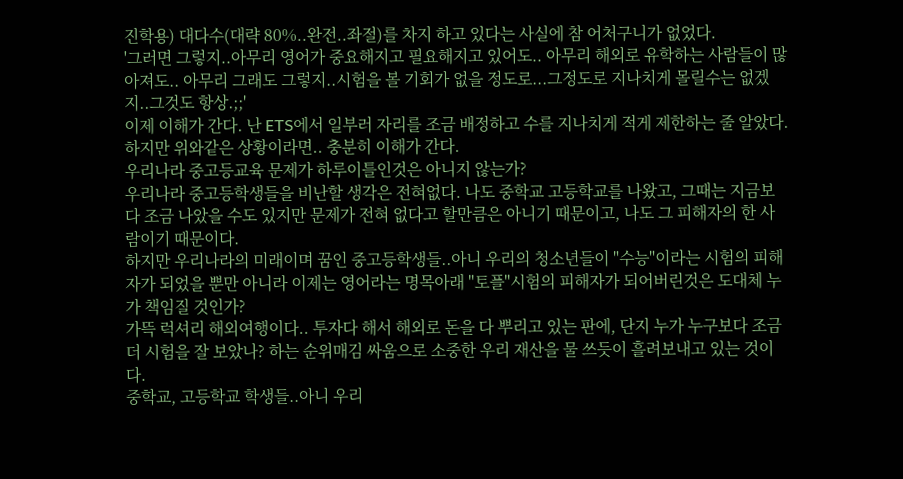진학용) 대다수(대략 80%..완전..좌절)를 차지 하고 있다는 사실에 참 어처구니가 없었다.
'그러면 그렇지..아무리 영어가 중요해지고 필요해지고 있어도.. 아무리 해외로 유학하는 사람들이 많아져도.. 아무리 그래도 그렇지..시험을 볼 기회가 없을 정도로...그정도로 지나치게 몰릴수는 없겠지..그것도 항상.;;'
이제 이해가 간다. 난 ETS에서 일부러 자리를 조금 배정하고 수를 지나치게 적게 제한하는 줄 알았다. 하지만 위와같은 상황이라면.. 충분히 이해가 간다.
우리나라 중고등교육 문제가 하루이틀인것은 아니지 않는가?
우리나라 중고등학생들을 비난할 생각은 전혀없다. 나도 중학교 고등학교를 나왔고, 그때는 지금보다 조금 나았을 수도 있지만 문제가 전혀 없다고 할만큼은 아니기 때문이고, 나도 그 피해자의 한 사람이기 때문이다.
하지만 우리나라의 미래이며 꿈인 중고등학생들..아니 우리의 청소년들이 "수능"이라는 시험의 피해자가 되었을 뿐만 아니라 이제는 영어라는 명목아래 "토플"시험의 피해자가 되어버린것은 도대체 누가 책임질 것인가?
가뜩 럭셔리 해외여행이다.. 투자다 해서 해외로 돈을 다 뿌리고 있는 판에, 단지 누가 누구보다 조금더 시험을 잘 보았나? 하는 순위매김 싸움으로 소중한 우리 재산을 물 쓰듯이 흘려보내고 있는 것이다.
중학교, 고등학교 학생들..아니 우리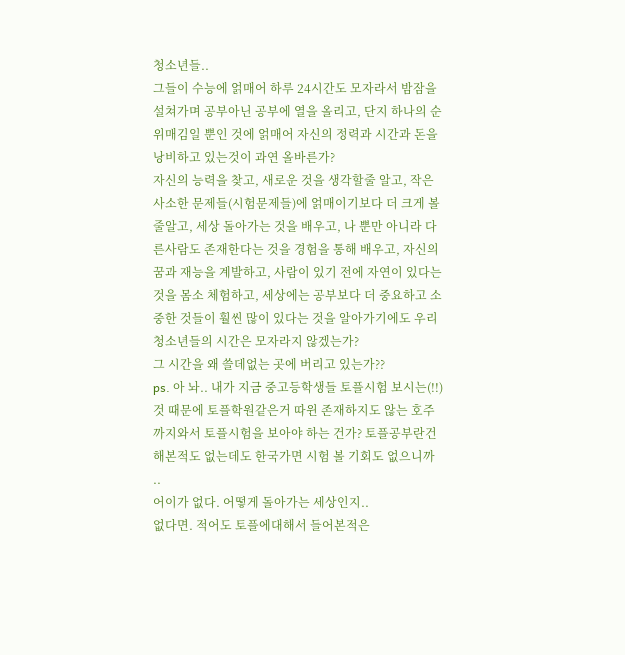청소년들..
그들이 수능에 얽매어 하루 24시간도 모자라서 밤잠을 설쳐가며 공부아닌 공부에 열을 올리고, 단지 하나의 순위매김일 뿐인 것에 얽매어 자신의 정력과 시간과 돈을 낭비하고 있는것이 과연 올바른가?
자신의 능력을 찾고, 새로운 것을 생각할줄 알고, 작은 사소한 문제들(시험문제들)에 얽매이기보다 더 크게 볼 줄알고, 세상 돌아가는 것을 배우고, 나 뿐만 아니라 다른사람도 존재한다는 것을 경험을 통해 배우고, 자신의 꿈과 재능을 계발하고, 사람이 있기 전에 자연이 있다는 것을 몸소 체험하고, 세상에는 공부보다 더 중요하고 소중한 것들이 훨씬 많이 있다는 것을 알아가기에도 우리 청소년들의 시간은 모자라지 않겠는가?
그 시간을 왜 쓸데없는 곳에 버리고 있는가??
ps. 아 놔.. 내가 지금 중고등학생들 토플시험 보시는(!!) 것 때문에 토플학원같은거 따윈 존재하지도 않는 호주까지와서 토플시험을 보아야 하는 건가? 토플공부란건 해본적도 없는데도 한국가면 시험 볼 기회도 없으니까 ..
어이가 없다. 어떻게 돌아가는 세상인지..
없다면. 적어도 토플에대해서 들어본적은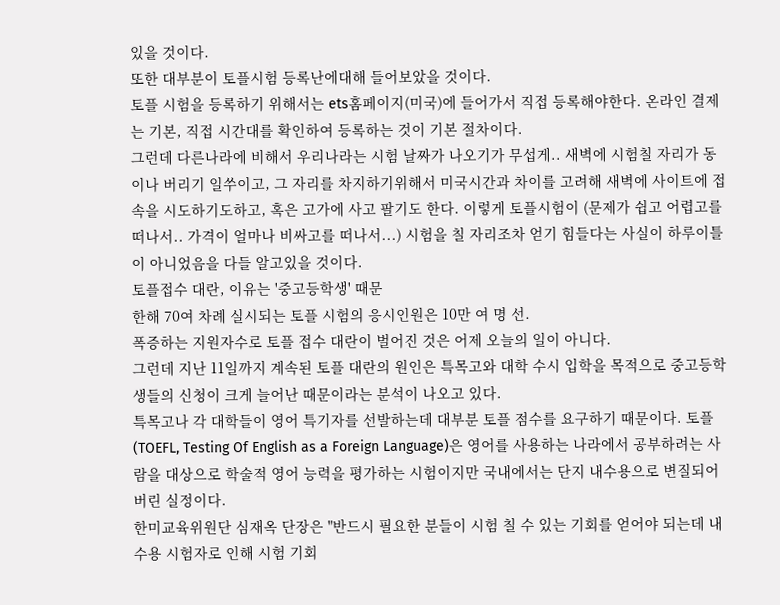있을 것이다.
또한 대부분이 토플시험 등록난에대해 들어보았을 것이다.
토플 시험을 등록하기 위해서는 ets홈페이지(미국)에 들어가서 직접 등록해야한다. 온라인 결제는 기본, 직접 시간대를 확인하여 등록하는 것이 기본 절차이다.
그런데 다른나라에 비해서 우리나라는 시험 날짜가 나오기가 무섭게.. 새벽에 시험칠 자리가 동이나 버리기 일쑤이고, 그 자리를 차지하기위해서 미국시간과 차이를 고려해 새벽에 사이트에 접속을 시도하기도하고, 혹은 고가에 사고 팔기도 한다. 이렇게 토플시험이 (문제가 쉽고 어렵고를 떠나서.. 가격이 얼마나 비싸고를 떠나서...) 시험을 칠 자리조차 얻기 힘들다는 사실이 하루이틀이 아니었음을 다들 알고있을 것이다.
토플접수 대란, 이유는 '중고등학생' 때문
한해 70여 차례 실시되는 토플 시험의 응시인원은 10만 여 명 선.
폭증하는 지원자수로 토플 접수 대란이 벌어진 것은 어제 오늘의 일이 아니다.
그런데 지난 11일까지 계속된 토플 대란의 원인은 특목고와 대학 수시 입학을 목적으로 중고등학생들의 신청이 크게 늘어난 때문이라는 분석이 나오고 있다.
특목고나 각 대학들이 영어 특기자를 선발하는데 대부분 토플 점수를 요구하기 때문이다. 토플(TOEFL, Testing Of English as a Foreign Language)은 영어를 사용하는 나라에서 공부하려는 사람을 대상으로 학술적 영어 능력을 평가하는 시험이지만 국내에서는 단지 내수용으로 변질되어 버린 실정이다.
한미교육위원단 심재옥 단장은 "반드시 필요한 분들이 시험 칠 수 있는 기회를 얻어야 되는데 내수용 시험자로 인해 시험 기회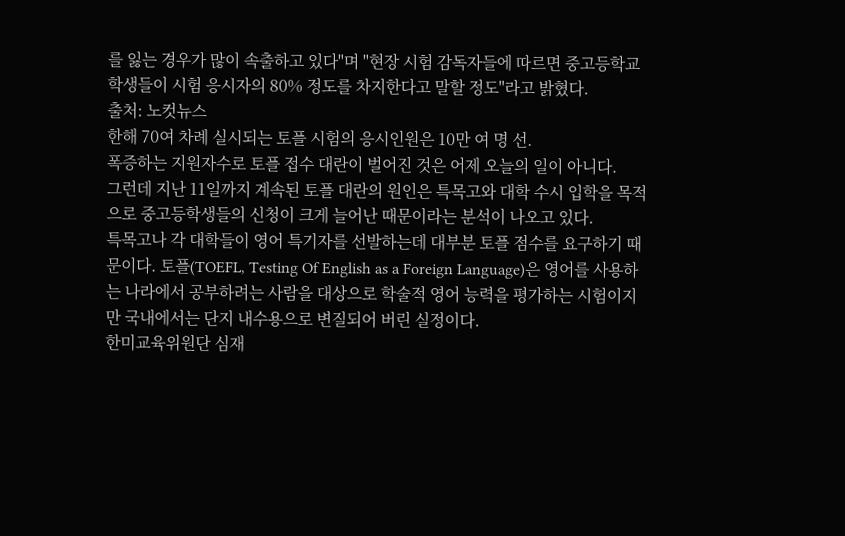를 잃는 경우가 많이 속출하고 있다"며 "현장 시험 감독자들에 따르면 중고등학교 학생들이 시험 응시자의 80% 정도를 차지한다고 말할 정도"라고 밝혔다.
출처: 노컷뉴스
한해 70여 차례 실시되는 토플 시험의 응시인원은 10만 여 명 선.
폭증하는 지원자수로 토플 접수 대란이 벌어진 것은 어제 오늘의 일이 아니다.
그런데 지난 11일까지 계속된 토플 대란의 원인은 특목고와 대학 수시 입학을 목적으로 중고등학생들의 신청이 크게 늘어난 때문이라는 분석이 나오고 있다.
특목고나 각 대학들이 영어 특기자를 선발하는데 대부분 토플 점수를 요구하기 때문이다. 토플(TOEFL, Testing Of English as a Foreign Language)은 영어를 사용하는 나라에서 공부하려는 사람을 대상으로 학술적 영어 능력을 평가하는 시험이지만 국내에서는 단지 내수용으로 변질되어 버린 실정이다.
한미교육위원단 심재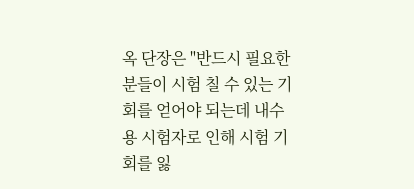옥 단장은 "반드시 필요한 분들이 시험 칠 수 있는 기회를 얻어야 되는데 내수용 시험자로 인해 시험 기회를 잃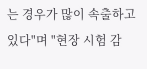는 경우가 많이 속출하고 있다"며 "현장 시험 감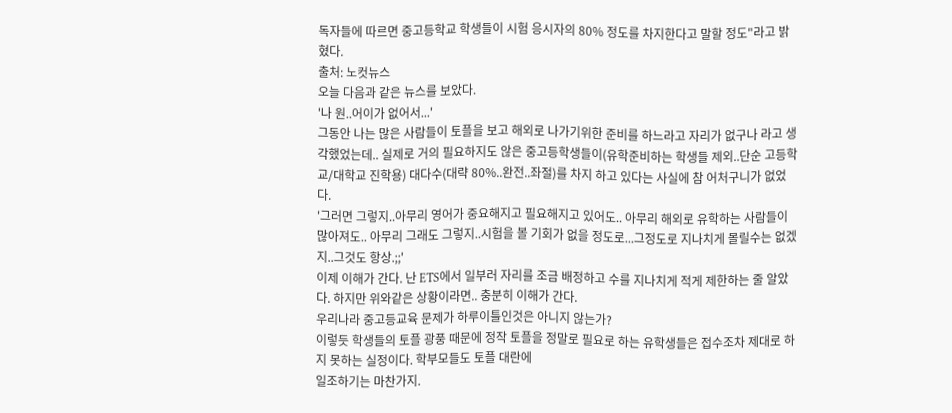독자들에 따르면 중고등학교 학생들이 시험 응시자의 80% 정도를 차지한다고 말할 정도"라고 밝혔다.
출처: 노컷뉴스
오늘 다음과 같은 뉴스를 보았다.
'나 원..어이가 없어서...'
그동안 나는 많은 사람들이 토플을 보고 해외로 나가기위한 준비를 하느라고 자리가 없구나 라고 생각했었는데.. 실제로 거의 필요하지도 않은 중고등학생들이(유학준비하는 학생들 제외..단순 고등학교/대학교 진학용) 대다수(대략 80%..완전..좌절)를 차지 하고 있다는 사실에 참 어처구니가 없었다.
'그러면 그렇지..아무리 영어가 중요해지고 필요해지고 있어도.. 아무리 해외로 유학하는 사람들이 많아져도.. 아무리 그래도 그렇지..시험을 볼 기회가 없을 정도로...그정도로 지나치게 몰릴수는 없겠지..그것도 항상.;;'
이제 이해가 간다. 난 ETS에서 일부러 자리를 조금 배정하고 수를 지나치게 적게 제한하는 줄 알았다. 하지만 위와같은 상황이라면.. 충분히 이해가 간다.
우리나라 중고등교육 문제가 하루이틀인것은 아니지 않는가?
이렇듯 학생들의 토플 광풍 때문에 정작 토플을 정말로 필요로 하는 유학생들은 접수조차 제대로 하지 못하는 실정이다. 학부모들도 토플 대란에
일조하기는 마찬가지.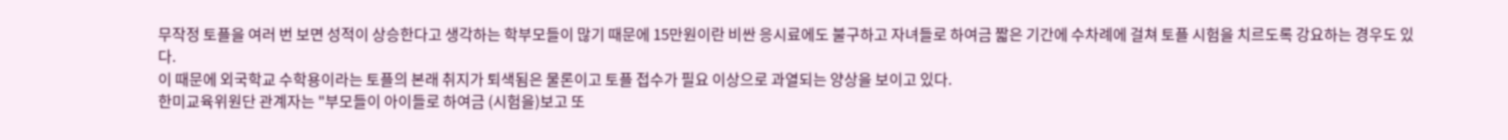무작정 토플을 여러 번 보면 성적이 상승한다고 생각하는 학부모들이 많기 때문에 15만원이란 비싼 응시료에도 불구하고 자녀들로 하여금 짧은 기간에 수차례에 걸쳐 토플 시험을 치르도록 강요하는 경우도 있다.
이 때문에 외국학교 수학용이라는 토플의 본래 취지가 퇴색됨은 물론이고 토플 접수가 필요 이상으로 과열되는 양상을 보이고 있다.
한미교육위원단 관계자는 "부모들이 아이들로 하여금 (시험을)보고 또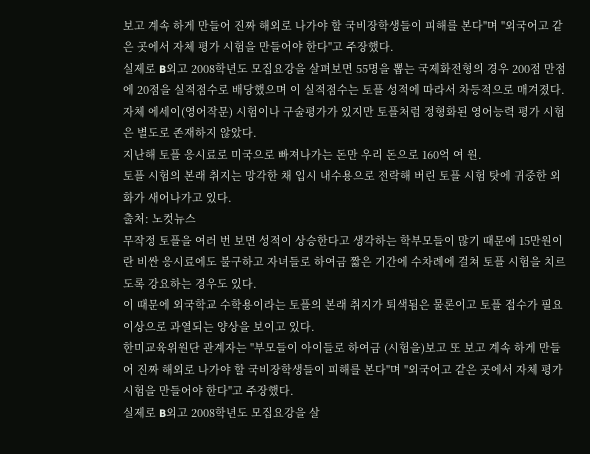보고 계속 하게 만들어 진짜 해외로 나가야 할 국비장학생들이 피해를 본다"며 "외국어고 같은 곳에서 자체 평가 시험을 만들어야 한다"고 주장했다.
실제로 B외고 2008학년도 모집요강을 살펴보면 55명을 뽑는 국제화전형의 경우 200점 만점에 20점을 실적점수로 배당했으며 이 실적점수는 토플 성적에 따라서 차등적으로 매겨졌다. 자체 에세이(영어작문) 시험이나 구술평가가 있지만 토플처럼 정형화된 영어능력 평가 시험은 별도로 존재하지 않았다.
지난해 토플 응시료로 미국으로 빠져나가는 돈만 우리 돈으로 160억 여 원.
토플 시험의 본래 취지는 망각한 채 입시 내수용으로 전락해 버린 토플 시험 탓에 귀중한 외화가 새어나가고 있다.
출처: 노컷뉴스
무작정 토플을 여러 번 보면 성적이 상승한다고 생각하는 학부모들이 많기 때문에 15만원이란 비싼 응시료에도 불구하고 자녀들로 하여금 짧은 기간에 수차례에 걸쳐 토플 시험을 치르도록 강요하는 경우도 있다.
이 때문에 외국학교 수학용이라는 토플의 본래 취지가 퇴색됨은 물론이고 토플 접수가 필요 이상으로 과열되는 양상을 보이고 있다.
한미교육위원단 관계자는 "부모들이 아이들로 하여금 (시험을)보고 또 보고 계속 하게 만들어 진짜 해외로 나가야 할 국비장학생들이 피해를 본다"며 "외국어고 같은 곳에서 자체 평가 시험을 만들어야 한다"고 주장했다.
실제로 B외고 2008학년도 모집요강을 살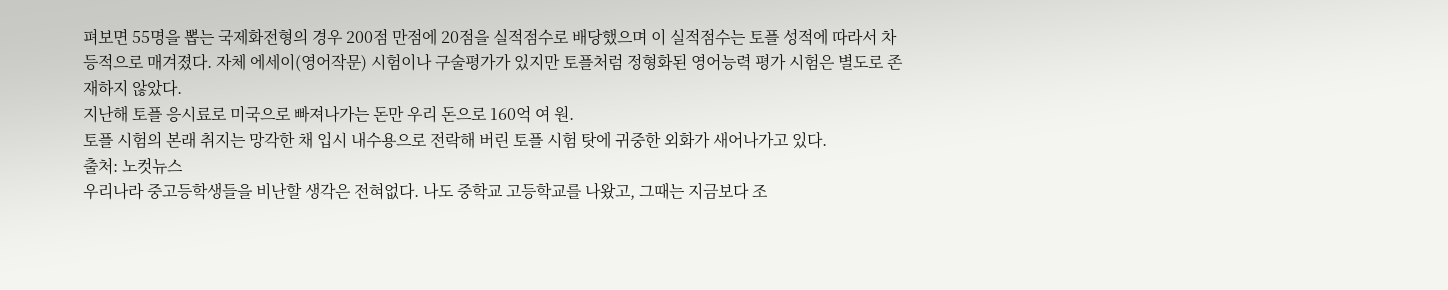펴보면 55명을 뽑는 국제화전형의 경우 200점 만점에 20점을 실적점수로 배당했으며 이 실적점수는 토플 성적에 따라서 차등적으로 매겨졌다. 자체 에세이(영어작문) 시험이나 구술평가가 있지만 토플처럼 정형화된 영어능력 평가 시험은 별도로 존재하지 않았다.
지난해 토플 응시료로 미국으로 빠져나가는 돈만 우리 돈으로 160억 여 원.
토플 시험의 본래 취지는 망각한 채 입시 내수용으로 전락해 버린 토플 시험 탓에 귀중한 외화가 새어나가고 있다.
출처: 노컷뉴스
우리나라 중고등학생들을 비난할 생각은 전혀없다. 나도 중학교 고등학교를 나왔고, 그때는 지금보다 조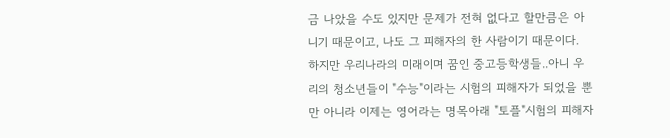금 나았을 수도 있지만 문제가 전혀 없다고 할만큼은 아니기 때문이고, 나도 그 피해자의 한 사람이기 때문이다.
하지만 우리나라의 미래이며 꿈인 중고등학생들..아니 우리의 청소년들이 "수능"이라는 시험의 피해자가 되었을 뿐만 아니라 이제는 영어라는 명목아래 "토플"시험의 피해자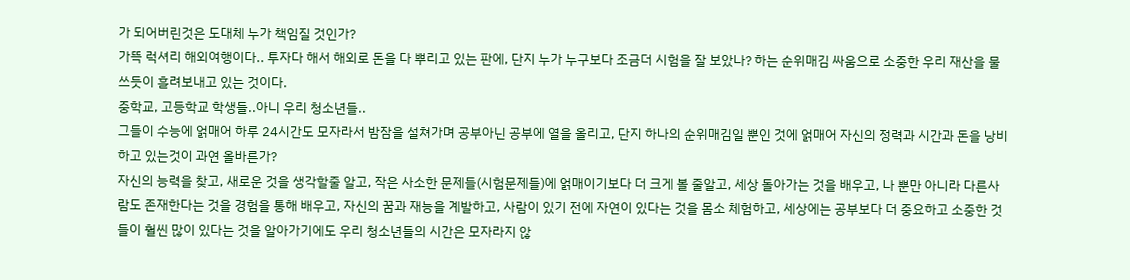가 되어버린것은 도대체 누가 책임질 것인가?
가뜩 럭셔리 해외여행이다.. 투자다 해서 해외로 돈을 다 뿌리고 있는 판에, 단지 누가 누구보다 조금더 시험을 잘 보았나? 하는 순위매김 싸움으로 소중한 우리 재산을 물 쓰듯이 흘려보내고 있는 것이다.
중학교, 고등학교 학생들..아니 우리 청소년들..
그들이 수능에 얽매어 하루 24시간도 모자라서 밤잠을 설쳐가며 공부아닌 공부에 열을 올리고, 단지 하나의 순위매김일 뿐인 것에 얽매어 자신의 정력과 시간과 돈을 낭비하고 있는것이 과연 올바른가?
자신의 능력을 찾고, 새로운 것을 생각할줄 알고, 작은 사소한 문제들(시험문제들)에 얽매이기보다 더 크게 볼 줄알고, 세상 돌아가는 것을 배우고, 나 뿐만 아니라 다른사람도 존재한다는 것을 경험을 통해 배우고, 자신의 꿈과 재능을 계발하고, 사람이 있기 전에 자연이 있다는 것을 몸소 체험하고, 세상에는 공부보다 더 중요하고 소중한 것들이 훨씬 많이 있다는 것을 알아가기에도 우리 청소년들의 시간은 모자라지 않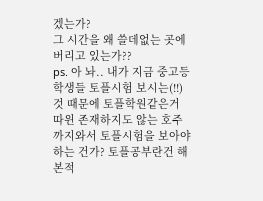겠는가?
그 시간을 왜 쓸데없는 곳에 버리고 있는가??
ps. 아 놔.. 내가 지금 중고등학생들 토플시험 보시는(!!) 것 때문에 토플학원같은거 따윈 존재하지도 않는 호주까지와서 토플시험을 보아야 하는 건가? 토플공부란건 해본적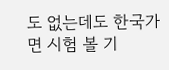도 없는데도 한국가면 시험 볼 기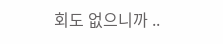회도 없으니까 ..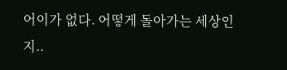어이가 없다. 어떻게 돌아가는 세상인지..